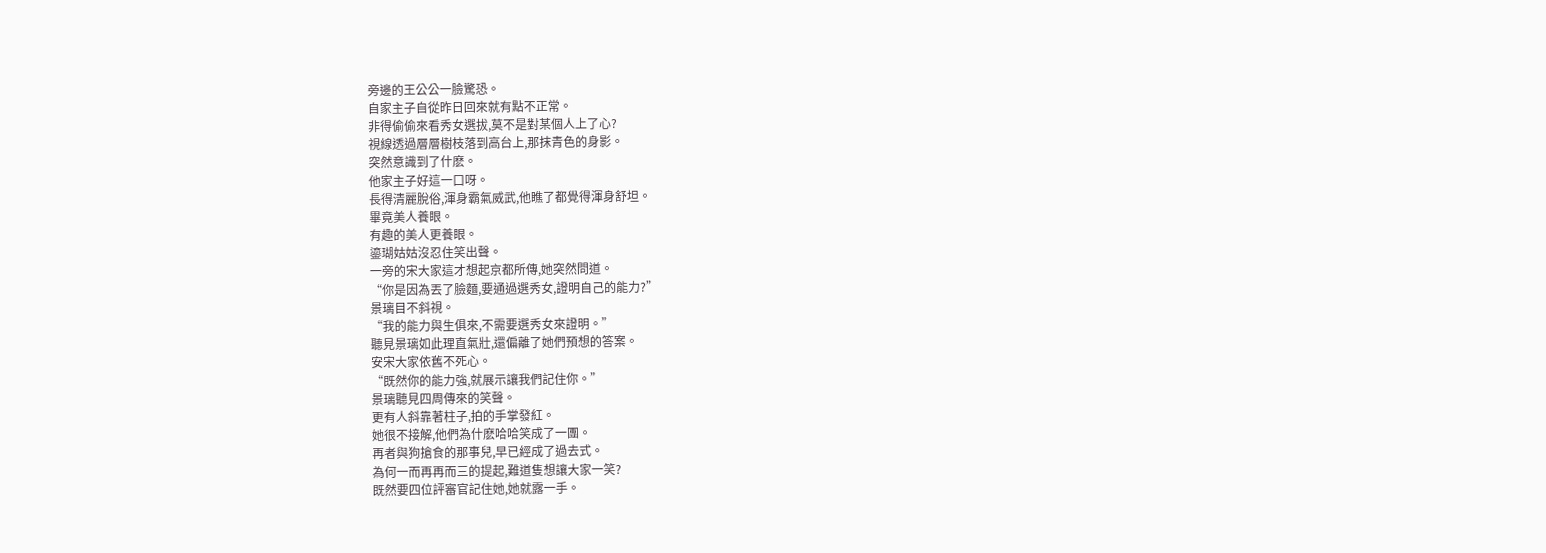旁邊的王公公一臉驚恐。
自家主子自從昨日回來就有點不正常。
非得偷偷來看秀女選拔,莫不是對某個人上了心?
視線透過層層樹枝落到高台上,那抹青色的身影。
突然意識到了什麽。
他家主子好這一口呀。
長得清麗脫俗,渾身霸氣威武,他瞧了都覺得渾身舒坦。
畢竟美人養眼。
有趣的美人更養眼。
鎏瑚姑姑沒忍住笑出聲。
一旁的宋大家這才想起京都所傳,她突然問道。
“你是因為丟了臉麵,要通過選秀女,證明自己的能力?”
景璃目不斜視。
“我的能力與生俱來,不需要選秀女來證明。”
聽見景璃如此理直氣壯,還偏離了她們預想的答案。
安宋大家依舊不死心。
“既然你的能力強,就展示讓我們記住你。”
景璃聽見四周傳來的笑聲。
更有人斜靠著柱子,拍的手掌發紅。
她很不接解,他們為什麽哈哈笑成了一團。
再者與狗搶食的那事兒,早已經成了過去式。
為何一而再再而三的提起,難道隻想讓大家一笑?
既然要四位評審官記住她,她就露一手。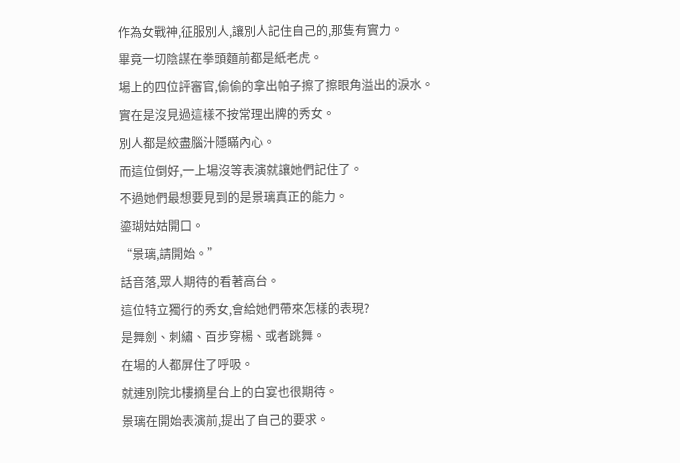作為女戰神,征服別人,讓別人記住自己的,那隻有實力。
畢竟一切陰謀在拳頭麵前都是紙老虎。
場上的四位評審官,偷偷的拿出帕子擦了擦眼角溢出的淚水。
實在是沒見過這樣不按常理出牌的秀女。
別人都是絞盡腦汁隱瞞內心。
而這位倒好,一上場沒等表演就讓她們記住了。
不過她們最想要見到的是景璃真正的能力。
鎏瑚姑姑開口。
“景璃,請開始。”
話音落,眾人期待的看著高台。
這位特立獨行的秀女,會給她們帶來怎樣的表現?
是舞劍、刺繡、百步穿楊、或者跳舞。
在場的人都屏住了呼吸。
就連別院北樓摘星台上的白宴也很期待。
景璃在開始表演前,提出了自己的要求。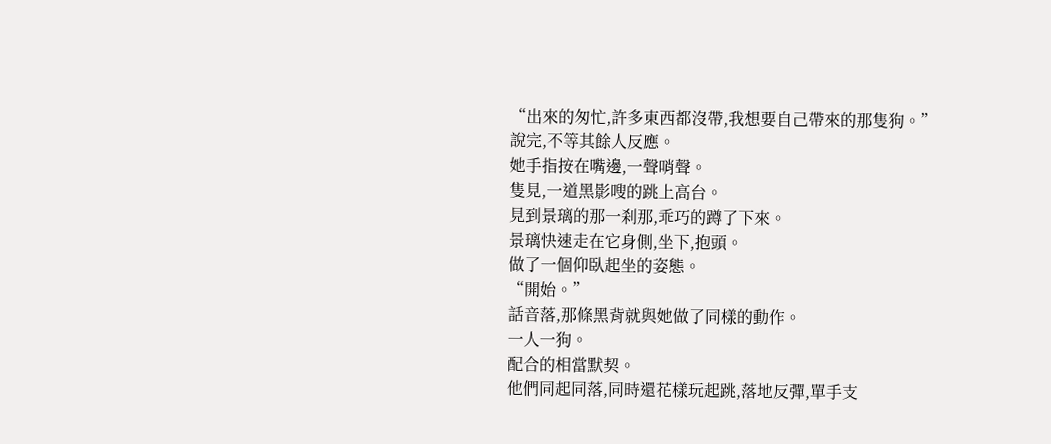“出來的匆忙,許多東西都沒帶,我想要自己帶來的那隻狗。”
說完,不等其餘人反應。
她手指按在嘴邊,一聲哨聲。
隻見,一道黑影嗖的跳上高台。
見到景璃的那一刹那,乖巧的蹲了下來。
景璃快速走在它身側,坐下,抱頭。
做了一個仰臥起坐的姿態。
“開始。”
話音落,那條黑背就與她做了同樣的動作。
一人一狗。
配合的相當默契。
他們同起同落,同時還花樣玩起跳,落地反彈,單手支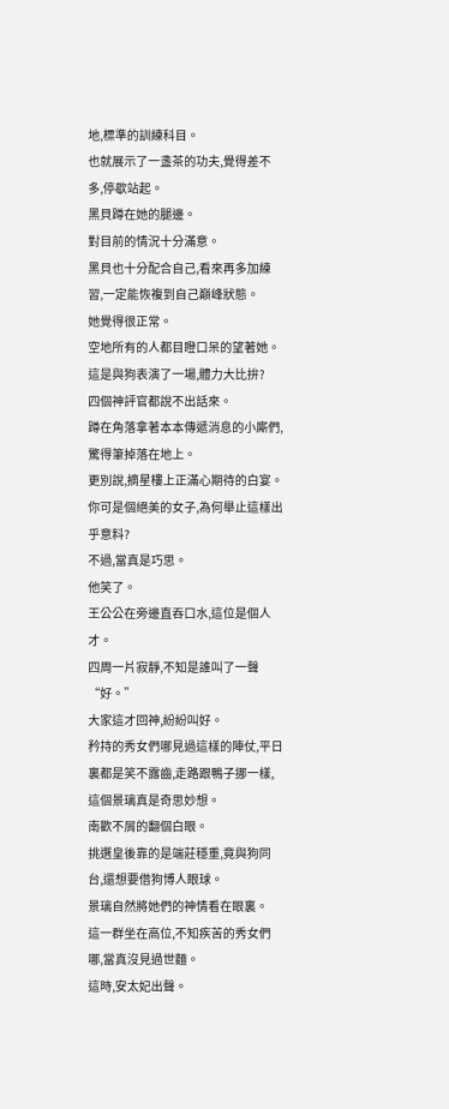地,標準的訓練科目。
也就展示了一盞茶的功夫,覺得差不多,停歇站起。
黑貝蹲在她的腿邊。
對目前的情況十分滿意。
黑貝也十分配合自己,看來再多加練習,一定能恢複到自己巔峰狀態。
她覺得很正常。
空地所有的人都目瞪口呆的望著她。
這是與狗表演了一場,體力大比拚?
四個神評官都說不出話來。
蹲在角落拿著本本傳遞消息的小廝們,驚得筆掉落在地上。
更別說,摘星樓上正滿心期待的白宴。
你可是個絕美的女子,為何舉止這樣出乎意料?
不過,當真是巧思。
他笑了。
王公公在旁邊直吞口水,這位是個人才。
四周一片寂靜,不知是誰叫了一聲“好。”
大家這才回神,紛紛叫好。
矜持的秀女們哪見過這樣的陣仗,平日裏都是笑不露齒,走路跟鴨子挪一樣,這個景璃真是奇思妙想。
南歡不屑的翻個白眼。
挑選皇後靠的是端莊穩重,竟與狗同台,還想要借狗博人眼球。
景璃自然將她們的神情看在眼裏。
這一群坐在高位,不知疾苦的秀女們哪,當真沒見過世麵。
這時,安太妃出聲。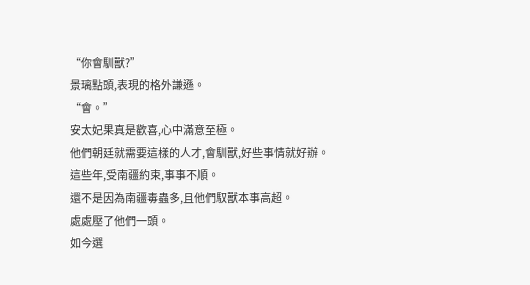“你會馴獸?”
景璃點頭,表現的格外謙遜。
“會。”
安太妃果真是歡喜,心中滿意至極。
他們朝廷就需要這樣的人才,會馴獸,好些事情就好辦。
這些年,受南疆約束,事事不順。
還不是因為南疆毒蟲多,且他們馭獸本事高超。
處處壓了他們一頭。
如今選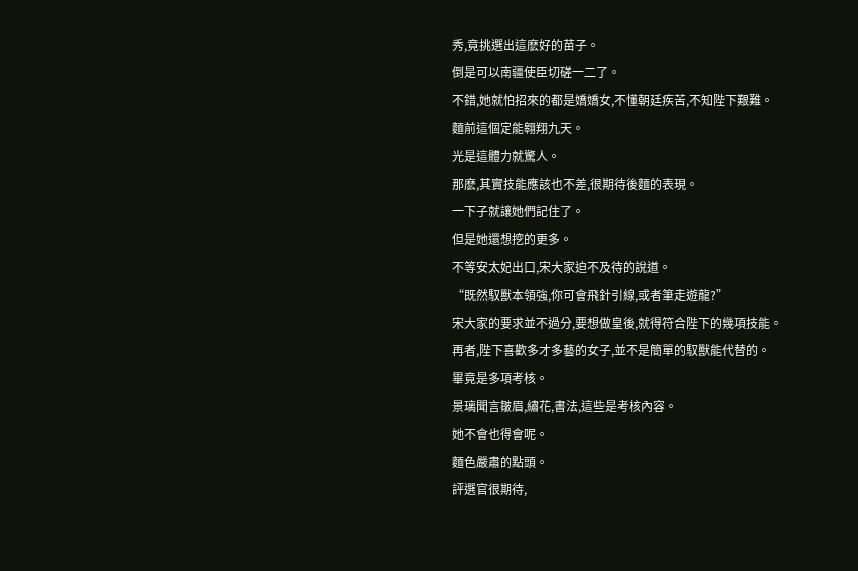秀,竟挑選出這麽好的苗子。
倒是可以南疆使臣切磋一二了。
不錯,她就怕招來的都是嬌嬌女,不懂朝廷疾苦,不知陛下艱難。
麵前這個定能翱翔九天。
光是這體力就驚人。
那麽,其實技能應該也不差,很期待後麵的表現。
一下子就讓她們記住了。
但是她還想挖的更多。
不等安太妃出口,宋大家迫不及待的說道。
“既然馭獸本領強,你可會飛針引線,或者筆走遊龍?”
宋大家的要求並不過分,要想做皇後,就得符合陛下的幾項技能。
再者,陛下喜歡多才多藝的女子,並不是簡單的馭獸能代替的。
畢竟是多項考核。
景璃聞言皺眉,繡花,書法,這些是考核內容。
她不會也得會呢。
麵色嚴肅的點頭。
評選官很期待,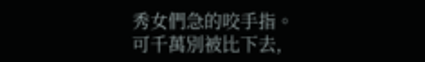秀女們急的咬手指。
可千萬別被比下去,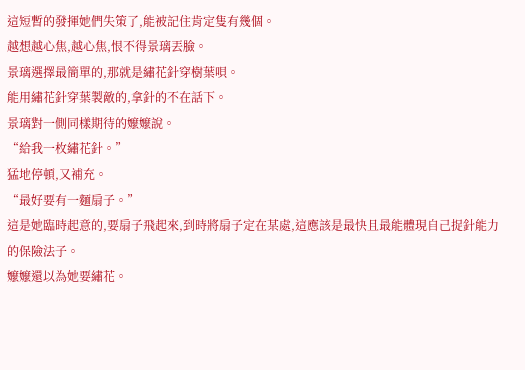這短暫的發揮她們失策了,能被記住肯定隻有幾個。
越想越心焦,越心焦,恨不得景璃丟臉。
景璃選擇最簡單的,那就是繡花針穿樹葉唄。
能用繡花針穿葉製敵的,拿針的不在話下。
景璃對一側同樣期待的嬤嬤說。
“給我一枚繡花針。”
猛地停頓,又補充。
“最好要有一麵扇子。”
這是她臨時起意的,要扇子飛起來,到時將扇子定在某處,這應該是最快且最能體現自己捉針能力的保險法子。
嬤嬤還以為她要繡花。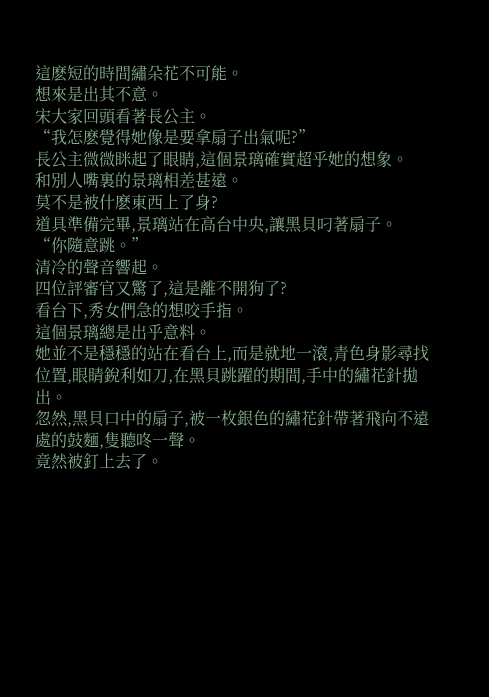這麽短的時間繡朵花不可能。
想來是出其不意。
宋大家回頭看著長公主。
“我怎麽覺得她像是要拿扇子出氣呢?”
長公主微微眯起了眼睛,這個景璃確實超乎她的想象。
和別人嘴裏的景璃相差甚遠。
莫不是被什麽東西上了身?
道具準備完畢,景璃站在高台中央,讓黑貝叼著扇子。
“你隨意跳。”
清冷的聲音響起。
四位評審官又驚了,這是離不開狗了?
看台下,秀女們急的想咬手指。
這個景璃總是出乎意料。
她並不是穩穩的站在看台上,而是就地一滾,青色身影尋找位置,眼睛銳利如刀,在黑貝跳躍的期間,手中的繡花針拋出。
忽然,黑貝口中的扇子,被一枚銀色的繡花針帶著飛向不遠處的鼓麵,隻聽咚一聲。
竟然被釘上去了。